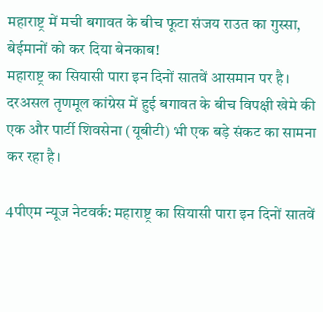महाराष्ट्र में मची बगावत के बीच फूटा संजय राउत का गुस्सा, बेईमानों को कर दिया बेनकाब!
महाराष्ट्र का सियासी पारा इन दिनों सातवें आसमान पर है। दरअसल तृणमूल कांग्रेस में हुई बगावत के बीच विपक्षी खेमे की एक और पार्टी शिवसेना (यूबीटी) भी एक बड़े संकट का सामना कर रहा है।

4पीएम न्यूज नेटवर्क: महाराष्ट्र का सियासी पारा इन दिनों सातवें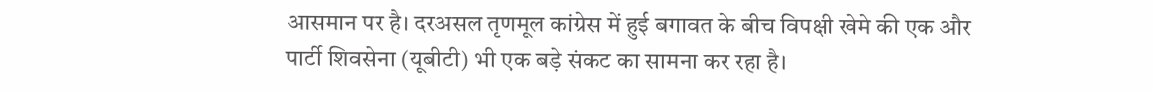आसमान पर है। दरअसल तृणमूल कांग्रेस में हुई बगावत के बीच विपक्षी खेमे की एक और पार्टी शिवसेना (यूबीटी) भी एक बड़े संकट का सामना कर रहा है।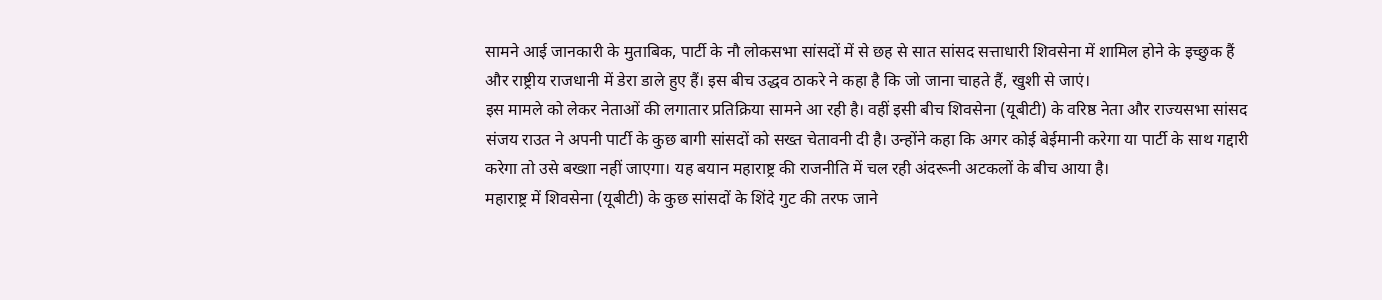सामने आई जानकारी के मुताबिक, पार्टी के नौ लोकसभा सांसदों में से छह से सात सांसद सत्ताधारी शिवसेना में शामिल होने के इच्छुक हैं और राष्ट्रीय राजधानी में डेरा डाले हुए हैं। इस बीच उद्धव ठाकरे ने कहा है कि जो जाना चाहते हैं, खुशी से जाएं।
इस मामले को लेकर नेताओं की लगातार प्रतिक्रिया सामने आ रही है। वहीं इसी बीच शिवसेना (यूबीटी) के वरिष्ठ नेता और राज्यसभा सांसद संजय राउत ने अपनी पार्टी के कुछ बागी सांसदों को सख्त चेतावनी दी है। उन्होंने कहा कि अगर कोई बेईमानी करेगा या पार्टी के साथ गद्दारी करेगा तो उसे बख्शा नहीं जाएगा। यह बयान महाराष्ट्र की राजनीति में चल रही अंदरूनी अटकलों के बीच आया है।
महाराष्ट्र में शिवसेना (यूबीटी) के कुछ सांसदों के शिंदे गुट की तरफ जाने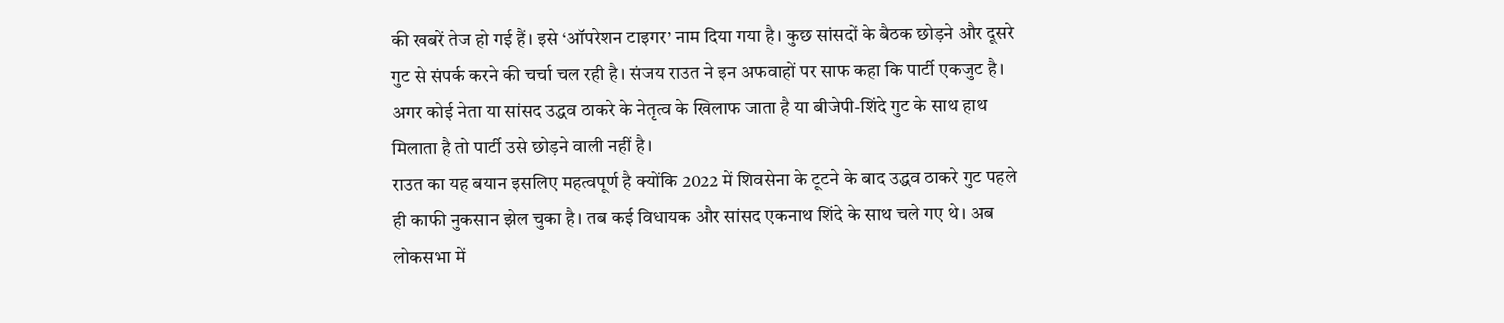की खबरें तेज हो गई हैं। इसे ‘ऑपरेशन टाइगर’ नाम दिया गया है। कुछ सांसदों के बैठक छोड़ने और दूसरे गुट से संपर्क करने की चर्चा चल रही है। संजय राउत ने इन अफवाहों पर साफ कहा कि पार्टी एकजुट है। अगर कोई नेता या सांसद उद्धव ठाकरे के नेतृत्व के खिलाफ जाता है या बीजेपी-शिंदे गुट के साथ हाथ मिलाता है तो पार्टी उसे छोड़ने वाली नहीं है।
राउत का यह बयान इसलिए महत्वपूर्ण है क्योंकि 2022 में शिवसेना के टूटने के बाद उद्धव ठाकरे गुट पहले ही काफी नुकसान झेल चुका है। तब कई विधायक और सांसद एकनाथ शिंदे के साथ चले गए थे। अब लोकसभा में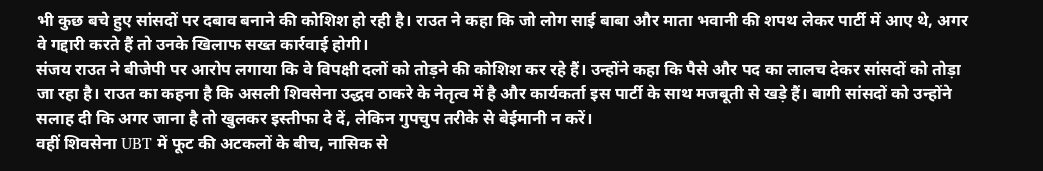भी कुछ बचे हुए सांसदों पर दबाव बनाने की कोशिश हो रही है। राउत ने कहा कि जो लोग साई बाबा और माता भवानी की शपथ लेकर पार्टी में आए थे, अगर वे गद्दारी करते हैं तो उनके खिलाफ सख्त कार्रवाई होगी।
संजय राउत ने बीजेपी पर आरोप लगाया कि वे विपक्षी दलों को तोड़ने की कोशिश कर रहे हैं। उन्होंने कहा कि पैसे और पद का लालच देकर सांसदों को तोड़ा जा रहा है। राउत का कहना है कि असली शिवसेना उद्धव ठाकरे के नेतृत्व में है और कार्यकर्ता इस पार्टी के साथ मजबूती से खड़े हैं। बागी सांसदों को उन्होंने सलाह दी कि अगर जाना है तो खुलकर इस्तीफा दे दें, लेकिन गुपचुप तरीके से बेईमानी न करें।
वहीं शिवसेना UBT में फूट की अटकलों के बीच, नासिक से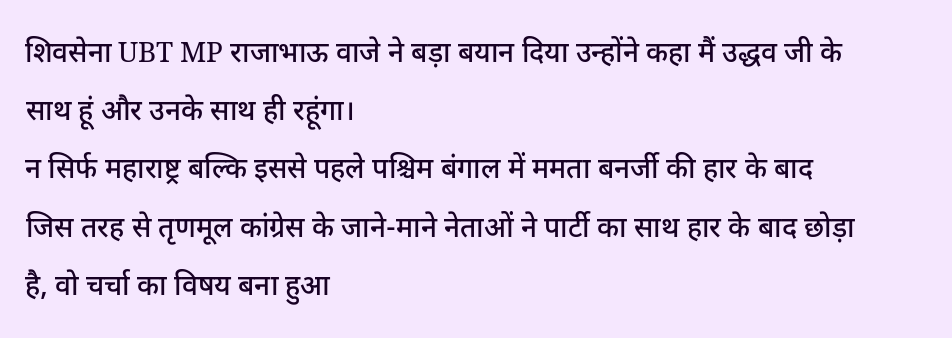शिवसेना UBT MP राजाभाऊ वाजे ने बड़ा बयान दिया उन्होंने कहा मैं उद्धव जी के साथ हूं और उनके साथ ही रहूंगा।
न सिर्फ महाराष्ट्र बल्कि इससे पहले पश्चिम बंगाल में ममता बनर्जी की हार के बाद जिस तरह से तृणमूल कांग्रेस के जाने-माने नेताओं ने पार्टी का साथ हार के बाद छोड़ा है, वो चर्चा का विषय बना हुआ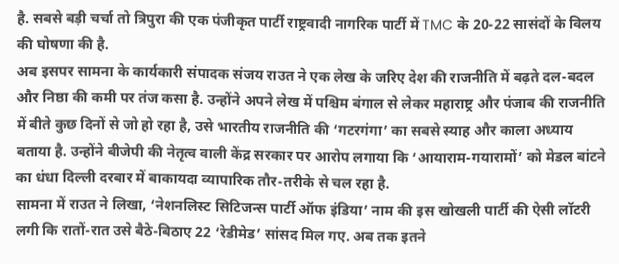है. सबसे बड़ी चर्चा तो त्रिपुरा की एक पंजीकृत पार्टी राष्ट्रवादी नागरिक पार्टी में TMC के 20-22 सासंदों के विलय की घोषणा की है.
अब इसपर सामना के कार्यकारी संपादक संजय राउत ने एक लेख के जरिए देश की राजनीति में बढ़ते दल-बदल और निष्ठा की कमी पर तंज कसा है. उन्होंने अपने लेख में पश्चिम बंगाल से लेकर महाराष्ट्र और पंजाब की राजनीति में बीते कुछ दिनों से जो हो रहा है, उसे भारतीय राजनीति की ‘गटरगंगा’ का सबसे स्याह और काला अध्याय बताया है. उन्होंने बीजेपी की नेतृत्व वाली केंद्र सरकार पर आरोप लगाया कि ‘आयाराम-गयारामों’ को मेडल बांटने का धंधा दिल्ली दरबार में बाकायदा व्यापारिक तौर-तरीके से चल रहा है.
सामना में राउत ने लिखा, ‘नेशनलिस्ट सिटिजन्स पार्टी ऑफ इंडिया’ नाम की इस खोखली पार्टी की ऐसी लॉटरी लगी कि रातों-रात उसे बैठे-बिठाए 22 ‘रेडीमेड’ सांसद मिल गए. अब तक इतने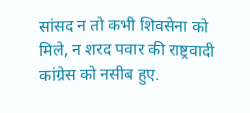सांसद न तो कभी शिवसेना को मिले, न शरद पवार की राष्ट्रवादी कांग्रेस को नसीब हुए.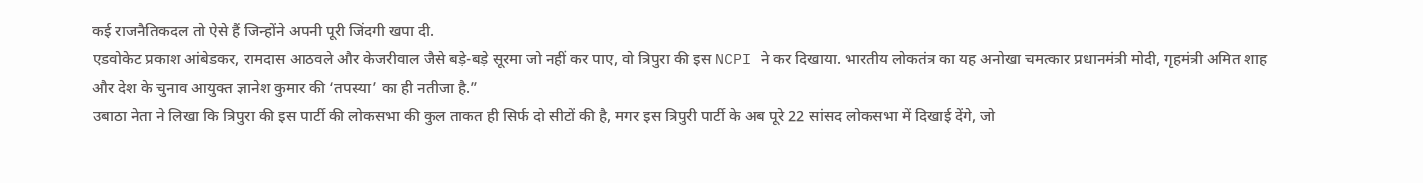कई राजनैतिकदल तो ऐसे हैं जिन्होंने अपनी पूरी जिंदगी खपा दी.
एडवोकेट प्रकाश आंबेडकर, रामदास आठवले और केजरीवाल जैसे बड़े-बड़े सूरमा जो नहीं कर पाए, वो त्रिपुरा की इस NCPI ने कर दिखाया. भारतीय लोकतंत्र का यह अनोखा चमत्कार प्रधानमंत्री मोदी, गृहमंत्री अमित शाह और देश के चुनाव आयुक्त ज्ञानेश कुमार की ‘तपस्या’ का ही नतीजा है.”
उबाठा नेता ने लिखा कि त्रिपुरा की इस पार्टी की लोकसभा की कुल ताकत ही सिर्फ दो सीटों की है, मगर इस त्रिपुरी पार्टी के अब पूरे 22 सांसद लोकसभा में दिखाई देंगे, जो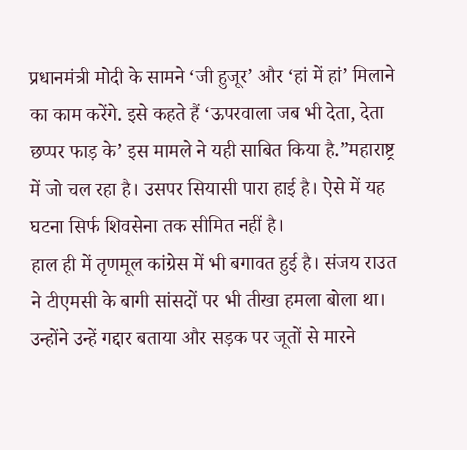प्रधानमंत्री मोदी के सामने ‘जी हुजूर’ और ‘हां में हां’ मिलाने का काम करेंगे. इसे कहते हैं ‘ऊपरवाला जब भी देता, देता छप्पर फाड़ के’ इस मामले ने यही साबित किया है.”महाराष्ट्र में जो चल रहा है। उसपर सियासी पारा हाई है। ऐसे में यह घटना सिर्फ शिवसेना तक सीमित नहीं है।
हाल ही में तृणमूल कांग्रेस में भी बगावत हुई है। संजय राउत ने टीएमसी के बागी सांसदों पर भी तीखा हमला बोला था। उन्होंने उन्हें गद्दार बताया और सड़क पर जूतों से मारने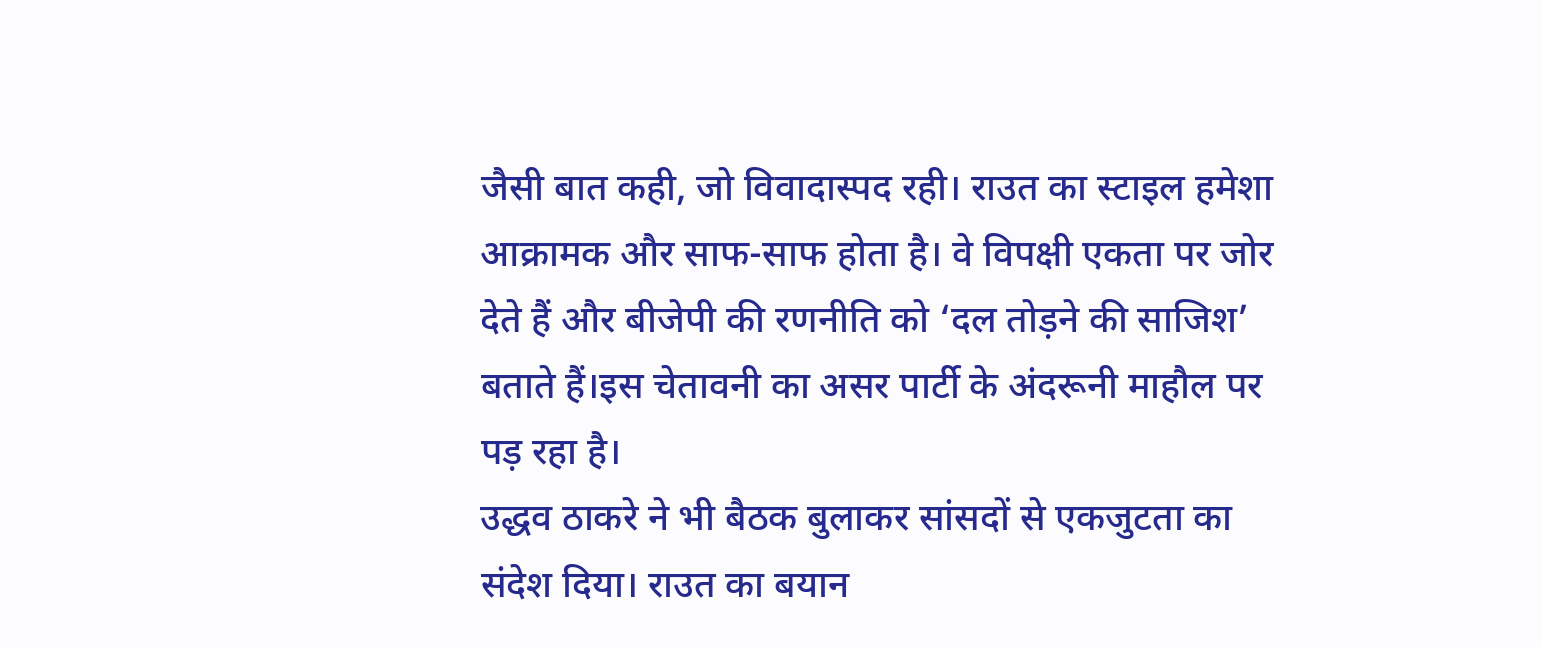जैसी बात कही, जो विवादास्पद रही। राउत का स्टाइल हमेशा आक्रामक और साफ-साफ होता है। वे विपक्षी एकता पर जोर देते हैं और बीजेपी की रणनीति को ‘दल तोड़ने की साजिश’ बताते हैं।इस चेतावनी का असर पार्टी के अंदरूनी माहौल पर पड़ रहा है।
उद्धव ठाकरे ने भी बैठक बुलाकर सांसदों से एकजुटता का संदेश दिया। राउत का बयान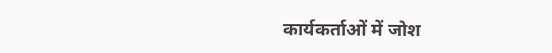कार्यकर्ताओं में जोश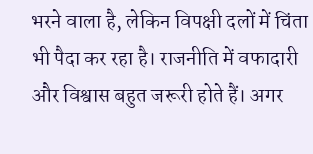भरने वाला है, लेकिन विपक्षी दलों में चिंता भी पैदा कर रहा है। राजनीति में वफादारी और विश्वास बहुत जरूरी होते हैं। अगर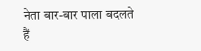नेता बार-बार पाला बदलते हैं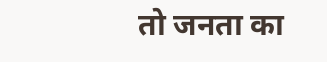तो जनता का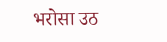भरोसा उठ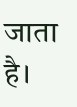जाता है।